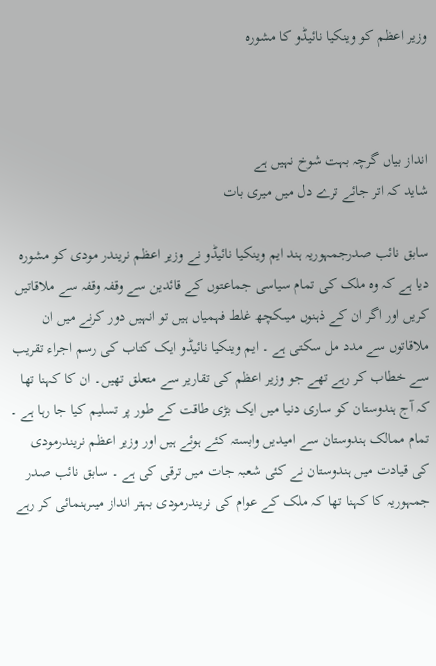وزیر اعظم کو وینکیا نائیڈو کا مشورہ



انداز بیاں گرچہ بہت شوخ نہیں ہے
شاید کہ اتر جائے ترے دل میں میری بات

سابق نائب صدرجمہوریہ ہند ایم وینکیا نائیڈو نے وزیر اعظم نریندر مودی کو مشورہ دیا ہے کہ وہ ملک کی تمام سیاسی جماعتوں کے قائدین سے وقفہ وقفہ سے ملاقاتیں کریں اور اگر ان کے ذہنوں میںکچھ غلط فہمیاں ہیں تو انہیں دور کرنے میں ان ملاقاتوں سے مدد مل سکتی ہے ۔ ایم وینکیا نائیڈو ایک کتاب کی رسم اجراء تقریب سے خطاب کر رہے تھے جو وزیر اعظم کی تقاریر سے متعلق تھیں۔ ان کا کہنا تھا کہ آج ہندوستان کو ساری دنیا میں ایک بڑی طاقت کے طور پر تسلیم کیا جا رہا ہے ۔ تمام ممالک ہندوستان سے امیدیں وابستہ کئے ہوئے ہیں اور وزیر اعظم نریندرمودی کی قیادت میں ہندوستان نے کئی شعبہ جات میں ترقی کی ہے ۔ سابق نائب صدر جمہوریہ کا کہنا تھا کہ ملک کے عوام کی نریندرمودی بہتر انداز میںرہنمائی کر رہے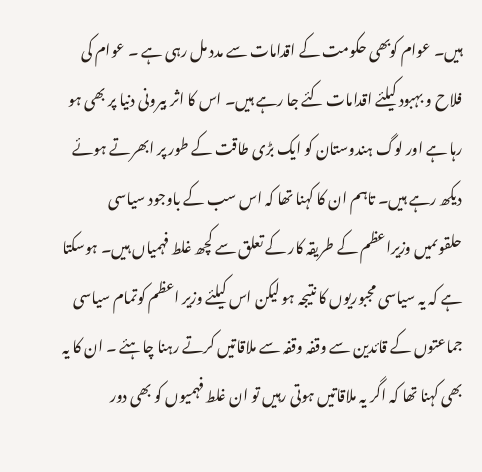ہیں۔ عوام کوبھی حکومت کے اقدامات سے مدد مل رہی ہے ۔ عوام کی فلاح و بہبود کیلئے اقدامات کئے جا رہے ہیں۔ اس کا اثر بیرونی دنیا پر بھی ہو رہا ہے اور لوگ ہندوستان کو ایک بڑی طاقت کے طور پر ابھرتے ہوئے دیکھ رہے ہیں۔ تاہم ان کا کہنا تھا کہ اس سب کے باوجود سیاسی حلقوںمیں وزیراعظم کے طریقہ کار کے تعلق سے کچھ غلط فہمیاں ہیں۔ ہوسکتا ہے کہ یہ سیاسی مجبوریوں کا نتیجہ ہو لیکن اس کیلئے وزیر اعظم کوتمام سیاسی جماعتوں کے قائدین سے وقفہ وقفہ سے ملاقاتیں کرتے رہنا چاہئے ۔ ان کا یہ بھی کہنا تھا کہ اگر یہ ملاقاتیں ہوتی رہیں تو ان غلط فہمیوں کو بھی دور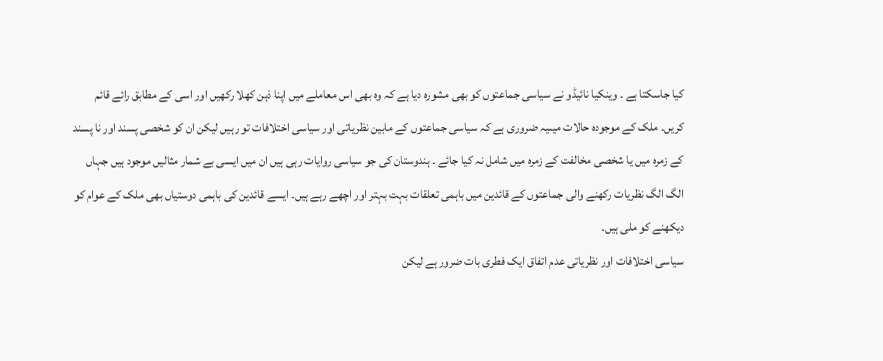کیا جاسکتا ہے ۔ وینکیا نائیڈو نے سیاسی جماعتوں کو بھی مشورہ دیا ہے کہ وہ بھی اس معاملے میں اپنا ذہن کھلا رکھیں اور اسی کے مطابق رائے قائم کریں۔ ملک کے موجودہ حالات میںیہ ضروری ہے کہ سیاسی جماعتوں کے مابین نظریاتی اور سیاسی اختلافات تو رہیں لیکن ان کو شخصی پسند اور نا پسند کے زمرہ میں یا شخصی مخالفت کے زمرہ میں شامل نہ کیا جائے ۔ ہندوستان کی جو سیاسی روایات رہی ہیں ان میں ایسی بے شمار مثالیں موجود ہیں جہاں الگ الگ نظریات رکھنے والی جماعتوں کے قائدین میں باہمی تعلقات بہت بہتر اور اچھے رہے ہیں۔ ایسے قائدین کی باہمی دوستیاں بھی ملک کے عوام کو دیکھنے کو ملی ہیں۔
سیاسی اختلافات اور نظریاتی عدم اتفاق ایک فطری بات ضرور ہے لیکن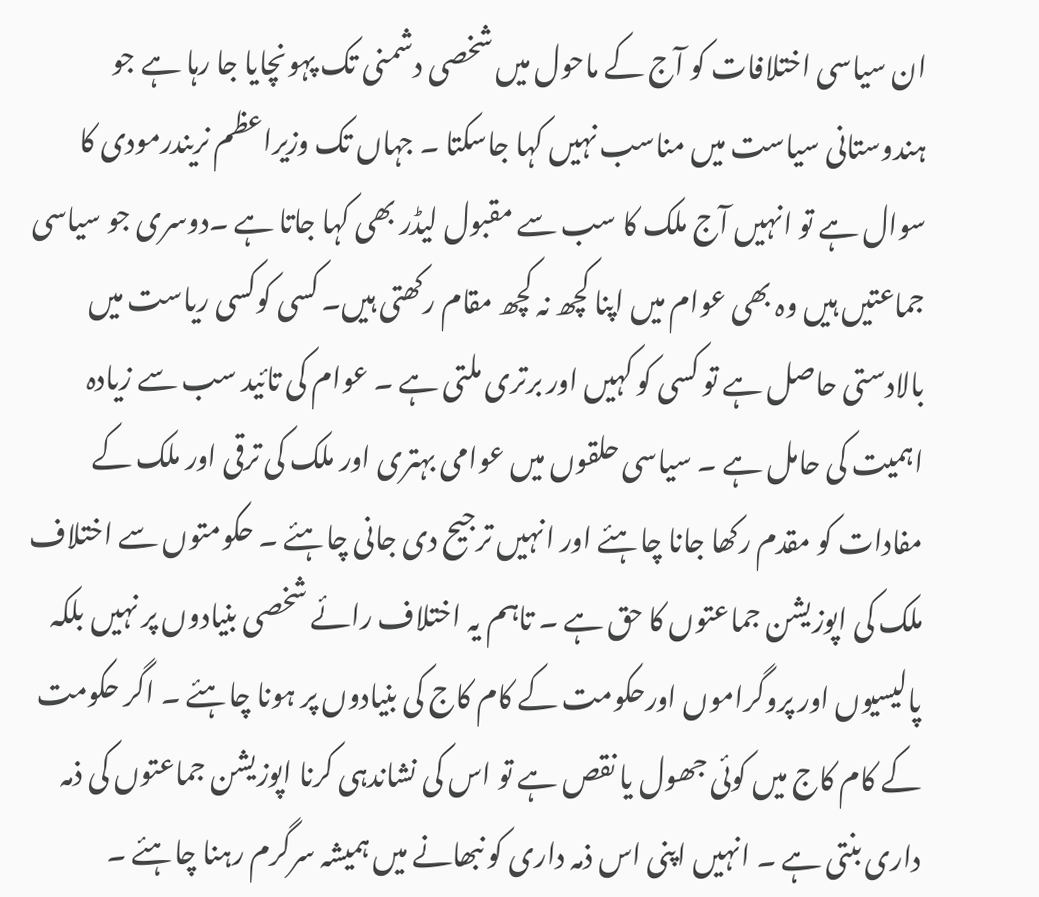ان سیاسی اختلافات کو آج کے ماحول میں شخصی دشمنی تک پہونچایا جا رہا ہے جو ہندوستانی سیاست میں مناسب نہیں کہا جاسکتا ۔ جہاں تک وزیراعظم نریندرمودی کا سوال ہے تو انہیں آج ملک کا سب سے مقبول لیڈر بھی کہا جاتا ہے ۔دوسری جو سیاسی جماعتیں ہیں وہ بھی عوام میں اپنا کچھ نہ کچھ مقام رکھتی ہیں۔ کسی کوکسی ریاست میں بالادستی حاصل ہے تو کسی کو کہیں اور برتری ملتی ہے ۔ عوام کی تائید سب سے زیادہ اہمیت کی حامل ہے ۔ سیاسی حلقوں میں عوامی بہتری اور ملک کی ترقی اور ملک کے مفادات کو مقدم رکھا جانا چاہئے اور انہیں ترجیح دی جانی چاہئے ۔ حکومتوں سے اختلاف ملک کی اپوزیشن جماعتوں کا حق ہے ۔ تاہم یہ اختلاف رائے شخصی بنیادوں پر نہیں بلکہ پالیسیوں اور پروگراموں اورحکومت کے کام کاج کی بنیادوں پر ہونا چاہئے ۔ اگر حکومت کے کام کاج میں کوئی جھول یا نقص ہے تو اس کی نشاندہی کرنا اپوزیشن جماعتوں کی ذمہ داری بنتی ہے ۔ انہیں اپنی اس ذمہ داری کو نبھانے میں ہمیشہ سرگرم رہنا چاہئے ۔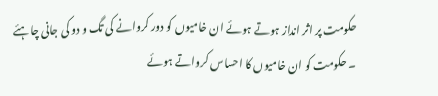حکومت پر اثر انداز ہوتے ہوئے ان خامیوں کو دور کروانے کی تگ و دو کی جانی چاہئے ۔ حکومت کو ان خامیوں کا احساس کرواتے ہوئے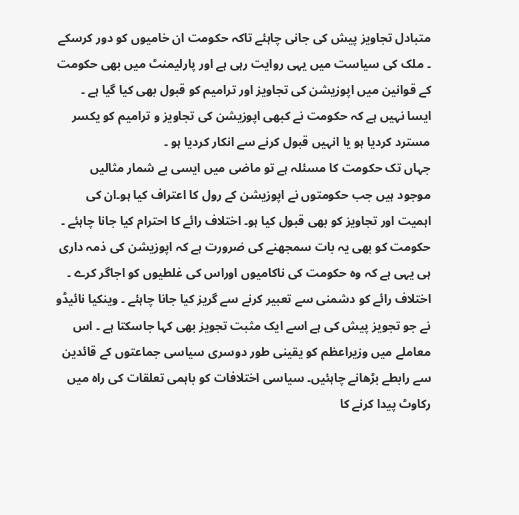متبادل تجاویز پیش کی جانی چاہئے تاکہ حکومت ان خامیوں کو دور کرسکے ۔ ملک کی سیاست میں یہی روایت رہی ہے اور پارلیمنٹ میں بھی حکومت کے قوانین میں اپوزیشن کی تجاویز اور ترامیم کو قبول بھی کیا گیا ہے ۔ ایسا نہیں ہے کہ حکومت نے کبھی اپوزیشن کی تجاویز و ترامیم کو یکسر مسترد کردیا ہو یا انہیں قبول کرنے سے انکار کردیا ہو ۔
جہاں تک حکومت کا مسئلہ ہے تو ماضی میں ایسی بے شمار مثالیں موجود ہیں جب حکومتوں نے اپوزیشن کے رول کا اعتراف کیا ہو۔ان کی اہمیت اور تجاویز کو بھی قبول کیا ہو۔ اختلاف رائے کا احترام کیا جانا چاہئے ۔ حکومت کو بھی یہ بات سمجھنے کی ضرورت ہے کہ اپوزیشن کی ذمہ داری ہی یہی ہے کہ وہ حکومت کی ناکامیوں اوراس کی غلطیوں کو اجاگر کرے ۔ اختلاف رائے کو دشمنی سے تعبیر کرنے سے گریز کیا جانا چاہئے ۔ وینکیا نائیڈو نے جو تجویز پیش کی ہے اسے ایک مثبت تجویز بھی کہا جاسکتا ہے ۔ اس معاملے میں وزیراعظم کو یقینی طور دوسری سیاسی جماعتوں کے قائدین سے رابطے بڑھانے چاہئیں۔ سیاسی اختلافات کو باہمی تعلقات کی راہ میں رکاوٹ پیدا کرنے کا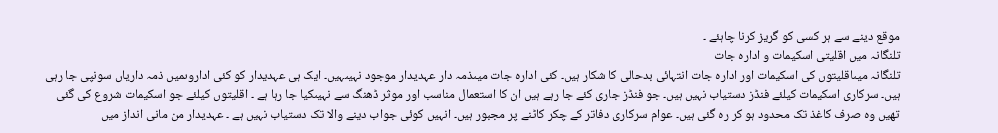موقع دینے سے ہر کسی کو گریز کرنا چاہئے ۔
تلنگانہ میں اقلیتی اسکیمات و ادارہ جات
تلنگانہ میںاقلیتوں کی اسکیمات اور ادارہ جات انتہائی بدحالی کا شکار ہیں۔ کئی ادارہ جات میںذمہ دار عہدیدار موجود نہیںہیں۔ ایک ہی عہدیدار کو کئی اداروںمیں ذمہ داریاں سونپی جا رہی ہیں۔ سرکاری اسکیمات کیلئے فنڈز دستیاب نہیں ہیں۔ جو فنڈز جاری کئے جا رہے ہیں ان کا استعمال مناسب اور موثر ڈھنگ سے نہیںکیا جا رہا ہے ۔ اقلیتوں کیلئے جو اسکیمات شروع کی گئی تھیں وہ صرف کاغذ تک محدود ہو کر رہ گئی ہیں۔ عوام سرکاری دفاتر کے چکر کاٹنے پر مجبور ہیں۔ انہیں کوئی جواب دینے والا تک دستیاب نہیں ہے ۔ عہدیدار من مانی انداز میں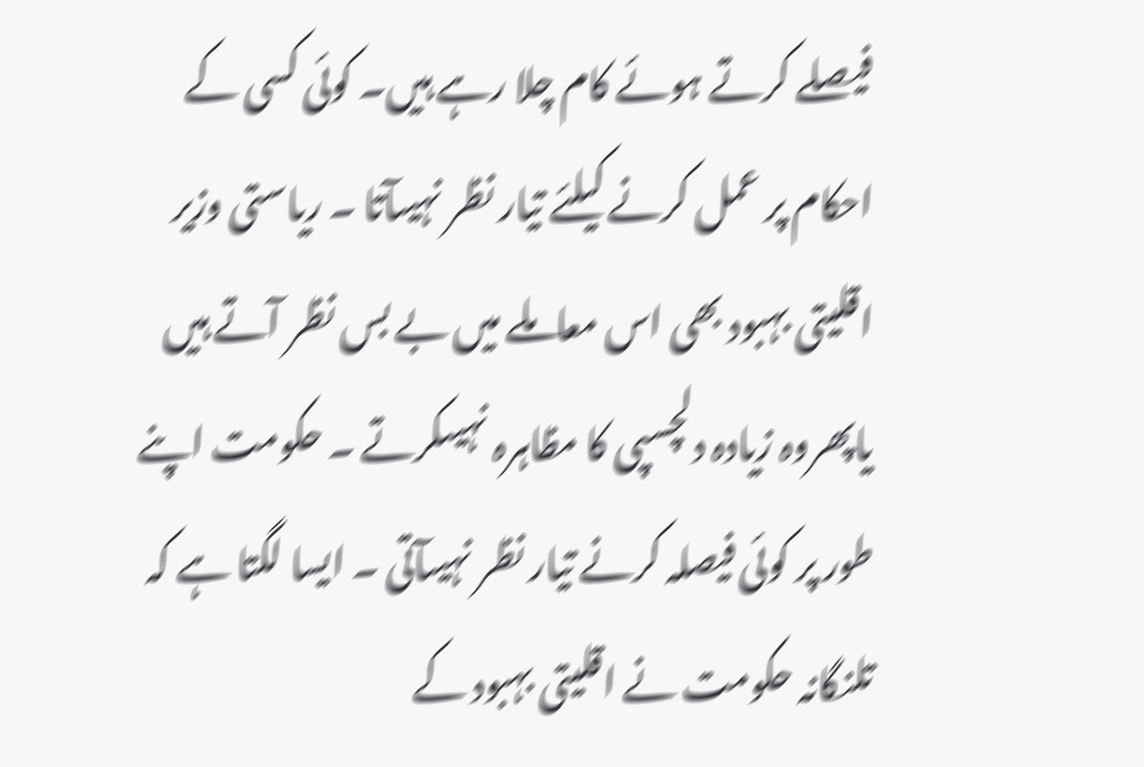فیصلے کرتے ہوئے کام چلا رہے ہیں۔ کوئی کسی کے احکام پر عمل کرنے کیلئے تیار نظر نہیںآتا ۔ ریاستی وزیر اقلیتی بہبود بھی اس معاملے میں بے بس نظر آتے ہیں یاپھروہ زیادہ دلچسپی کا مظاہرہ نہیںکرتے ۔ حکومت اپنے طور پر کوئی فیصلہ کرنے تیار نظر نہیںآتی ۔ ایسا لگتا ہے کہ تلنگانہ حکومت نے اقلیتی بہبود کے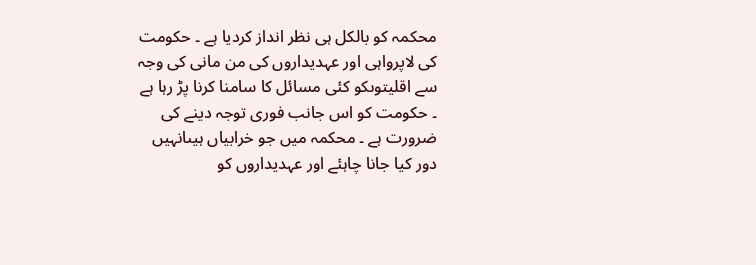محکمہ کو بالکل ہی نظر انداز کردیا ہے ۔ حکومت کی لاپرواہی اور عہدیداروں کی من مانی کی وجہ سے اقلیتوںکو کئی مسائل کا سامنا کرنا پڑ رہا ہے ۔ حکومت کو اس جانب فوری توجہ دینے کی ضرورت ہے ۔ محکمہ میں جو خرابیاں ہیںانہیں دور کیا جانا چاہئے اور عہدیداروں کو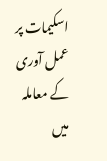اسکیمات پر عمل آوری کے معاملہ میں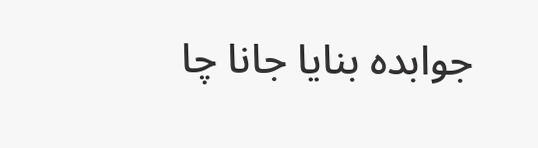جوابدہ بنایا جانا چا